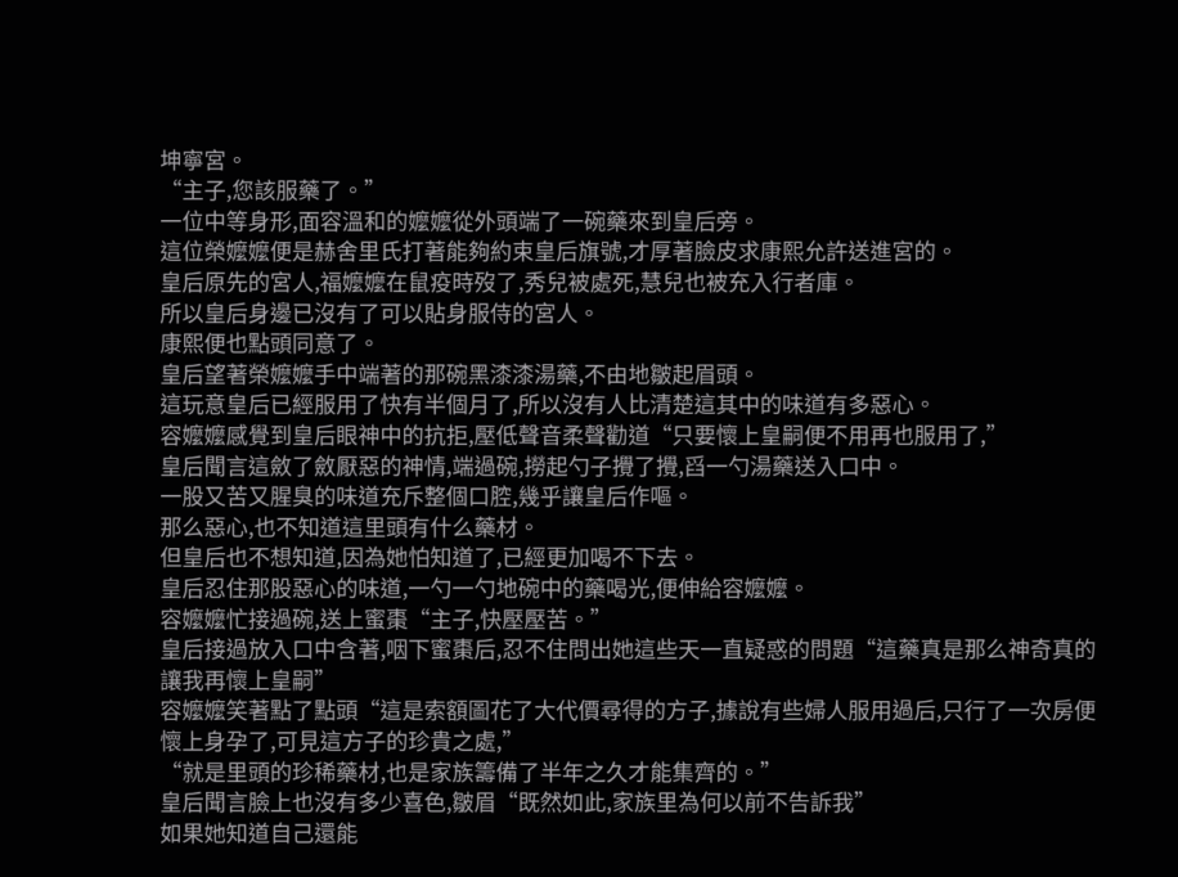坤寧宮。
“主子,您該服藥了。”
一位中等身形,面容溫和的嬤嬤從外頭端了一碗藥來到皇后旁。
這位榮嬤嬤便是赫舍里氏打著能夠約束皇后旗號,才厚著臉皮求康熙允許送進宮的。
皇后原先的宮人,福嬤嬤在鼠疫時歿了,秀兒被處死,慧兒也被充入行者庫。
所以皇后身邊已沒有了可以貼身服侍的宮人。
康熙便也點頭同意了。
皇后望著榮嬤嬤手中端著的那碗黑漆漆湯藥,不由地皺起眉頭。
這玩意皇后已經服用了快有半個月了,所以沒有人比清楚這其中的味道有多惡心。
容嬤嬤感覺到皇后眼神中的抗拒,壓低聲音柔聲勸道“只要懷上皇嗣便不用再也服用了,”
皇后聞言這斂了斂厭惡的神情,端過碗,撈起勺子攪了攪,舀一勺湯藥送入口中。
一股又苦又腥臭的味道充斥整個口腔,幾乎讓皇后作嘔。
那么惡心,也不知道這里頭有什么藥材。
但皇后也不想知道,因為她怕知道了,已經更加喝不下去。
皇后忍住那股惡心的味道,一勺一勺地碗中的藥喝光,便伸給容嬤嬤。
容嬤嬤忙接過碗,送上蜜棗“主子,快壓壓苦。”
皇后接過放入口中含著,咽下蜜棗后,忍不住問出她這些天一直疑惑的問題“這藥真是那么神奇真的讓我再懷上皇嗣”
容嬤嬤笑著點了點頭“這是索額圖花了大代價尋得的方子,據說有些婦人服用過后,只行了一次房便懷上身孕了,可見這方子的珍貴之處,”
“就是里頭的珍稀藥材,也是家族籌備了半年之久才能集齊的。”
皇后聞言臉上也沒有多少喜色,皺眉“既然如此,家族里為何以前不告訴我”
如果她知道自己還能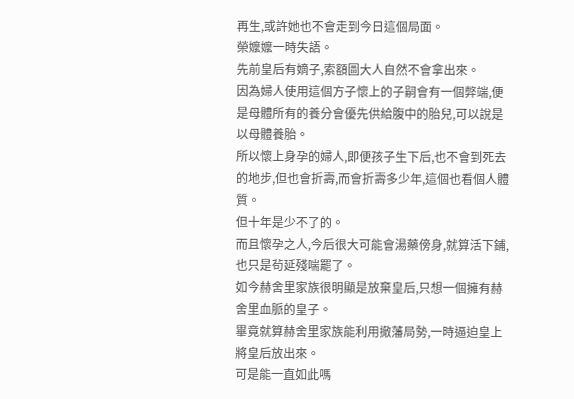再生,或許她也不會走到今日這個局面。
榮嬤嬤一時失語。
先前皇后有嫡子,索額圖大人自然不會拿出來。
因為婦人使用這個方子懷上的子嗣會有一個弊端,便是母體所有的養分會優先供給腹中的胎兒,可以說是以母體養胎。
所以懷上身孕的婦人,即便孩子生下后,也不會到死去的地步,但也會折壽,而會折壽多少年,這個也看個人體質。
但十年是少不了的。
而且懷孕之人,今后很大可能會湯藥傍身,就算活下鋪,也只是茍延殘喘罷了。
如今赫舍里家族很明顯是放棄皇后,只想一個擁有赫舍里血脈的皇子。
畢竟就算赫舍里家族能利用撤藩局勢,一時逼迫皇上將皇后放出來。
可是能一直如此嗎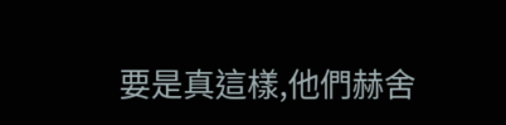要是真這樣,他們赫舍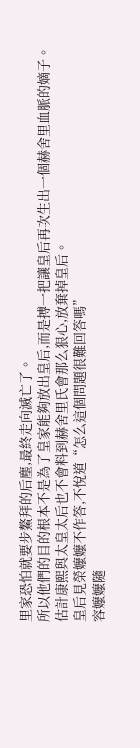里家恐怕就要步鰲拜的后塵,最終走向滅亡了。
所以他們的目的根本不是為了皇家能夠放出皇后,而是搏一把讓皇后再次生出一個赫舍里血脈的嫡子。
估計康熙與太皇太后也不會料到赫舍里氏會那么狠心,放棄掉皇后。
皇后見榮嬤嬤不作答,不悅道“怎么這個問題很難回答嗎”
容嬤嬤隨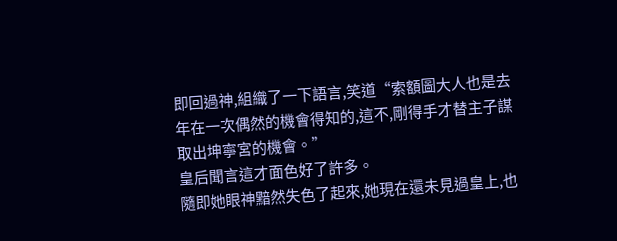即回過神,組織了一下語言,笑道“索額圖大人也是去年在一次偶然的機會得知的,這不,剛得手才替主子謀取出坤寧宮的機會。”
皇后聞言這才面色好了許多。
隨即她眼神黯然失色了起來,她現在還未見過皇上,也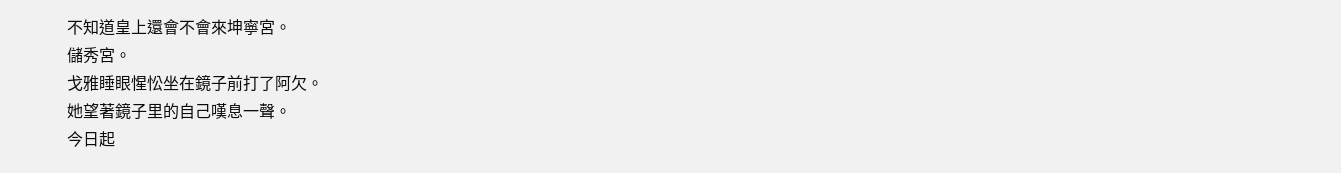不知道皇上還會不會來坤寧宮。
儲秀宮。
戈雅睡眼惺忪坐在鏡子前打了阿欠。
她望著鏡子里的自己嘆息一聲。
今日起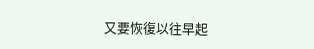又要恢復以往早起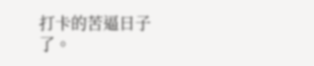打卡的苦逼日子了。